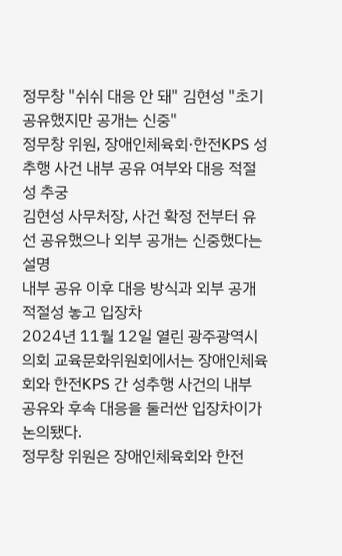정무창 "쉬쉬 대응 안 돼" 김현성 "초기 공유했지만 공개는 신중"
정무창 위원, 장애인체육회·한전KPS 성추행 사건 내부 공유 여부와 대응 적절성 추궁
김현성 사무처장, 사건 확정 전부터 유선 공유했으나 외부 공개는 신중했다는 설명
내부 공유 이후 대응 방식과 외부 공개 적절성 놓고 입장차
2024년 11월 12일 열린 광주광역시의회 교육문화위원회에서는 장애인체육회와 한전KPS 간 성추행 사건의 내부 공유와 후속 대응을 둘러싼 입장차이가 논의됐다.
정무창 위원은 장애인체육회와 한전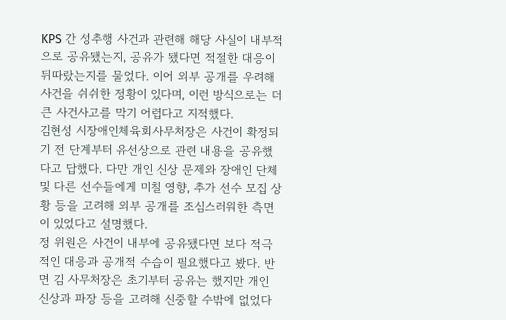KPS 간 성추행 사건과 관련해 해당 사실이 내부적으로 공유됐는지, 공유가 됐다면 적절한 대응이 뒤따랐는지를 물었다. 이어 외부 공개를 우려해 사건을 쉬쉬한 정황이 있다며, 이런 방식으로는 더 큰 사건사고를 막기 어렵다고 지적했다.
김현성 시장애인체육회사무처장은 사건이 확정되기 전 단계부터 유선상으로 관련 내용을 공유했다고 답했다. 다만 개인 신상 문제와 장애인 단체 및 다른 선수들에게 미칠 영향, 추가 선수 모집 상황 등을 고려해 외부 공개를 조심스러워한 측면이 있었다고 설명했다.
정 위원은 사건이 내부에 공유됐다면 보다 적극적인 대응과 공개적 수습이 필요했다고 봤다. 반면 김 사무처장은 초기부터 공유는 했지만 개인 신상과 파장 등을 고려해 신중할 수밖에 없었다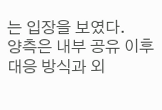는 입장을 보였다.
양측은 내부 공유 이후 대응 방식과 외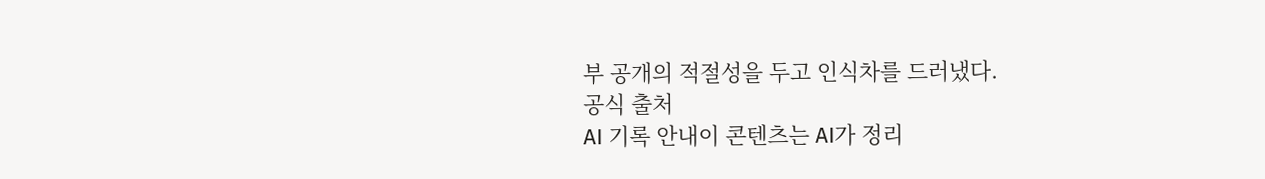부 공개의 적절성을 두고 인식차를 드러냈다.
공식 출처
AI 기록 안내이 콘텐츠는 AI가 정리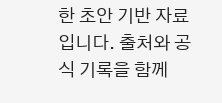한 초안 기반 자료입니다. 출처와 공식 기록을 함께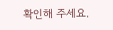확인해 주세요.